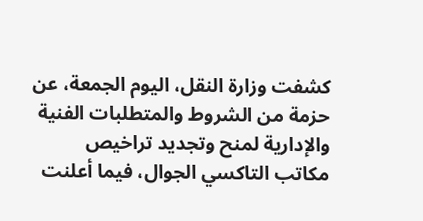كشفت وزارة النقل، اليوم الجمعة، عن حزمة من الشروط والمتطلبات الفنية والإدارية لمنح وتجديد تراخيص مكاتب التاكسي الجوال، فيما أعلنت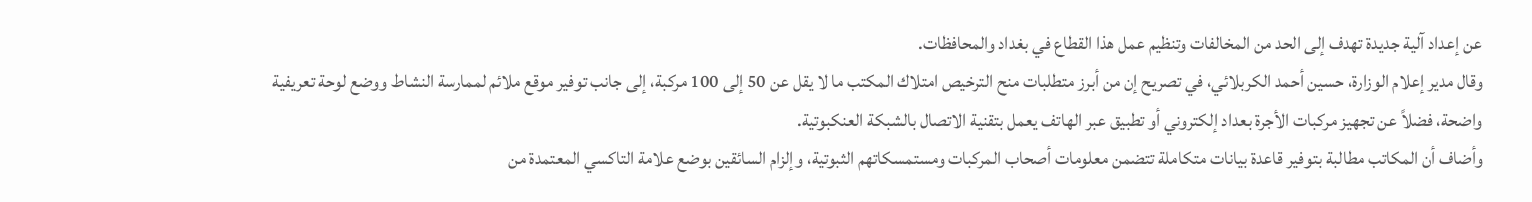عن إعداد آلية جديدة تهدف إلى الحد من المخالفات وتنظيم عمل هذا القطاع في بغداد والمحافظات.
وقال مدير إعلام الوزارة، حسين أحمد الكربلائي، في تصريح إن من أبرز متطلبات منح الترخيص امتلاك المكتب ما لا يقل عن 50 إلى 100 مركبة، إلى جانب توفير موقع ملائم لممارسة النشاط ووضع لوحة تعريفية واضحة، فضلاً عن تجهيز مركبات الأجرة بعداد إلكتروني أو تطبيق عبر الهاتف يعمل بتقنية الاتصال بالشبكة العنكبوتية.
وأضاف أن المكاتب مطالبة بتوفير قاعدة بيانات متكاملة تتضمن معلومات أصحاب المركبات ومستمسكاتهم الثبوتية، وإلزام السائقين بوضع علامة التاكسي المعتمدة من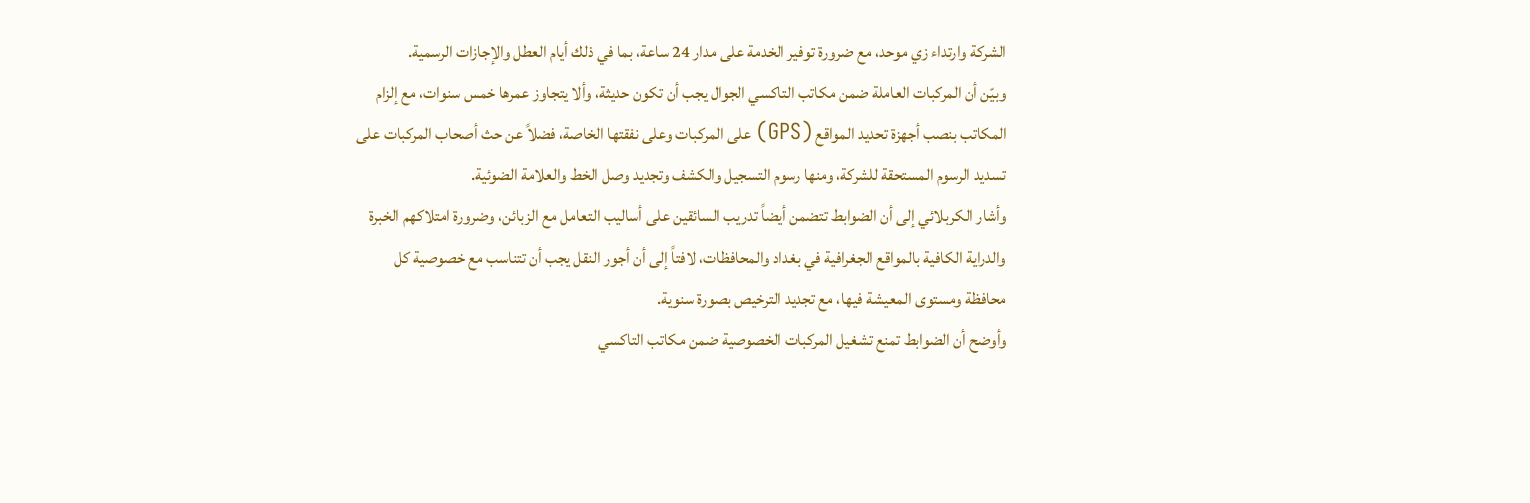الشركة وارتداء زي موحد، مع ضرورة توفير الخدمة على مدار 24 ساعة، بما في ذلك أيام العطل والإجازات الرسمية.
وبيّن أن المركبات العاملة ضمن مكاتب التاكسي الجوال يجب أن تكون حديثة، وألا يتجاوز عمرها خمس سنوات، مع إلزام المكاتب بنصب أجهزة تحديد المواقع (GPS) على المركبات وعلى نفقتها الخاصة، فضلاً عن حث أصحاب المركبات على تسديد الرسوم المستحقة للشركة، ومنها رسوم التسجيل والكشف وتجديد وصل الخط والعلامة الضوئية.
وأشار الكربلائي إلى أن الضوابط تتضمن أيضاً تدريب السائقين على أساليب التعامل مع الزبائن، وضرورة امتلاكهم الخبرة والدراية الكافية بالمواقع الجغرافية في بغداد والمحافظات، لافتاً إلى أن أجور النقل يجب أن تتناسب مع خصوصية كل محافظة ومستوى المعيشة فيها، مع تجديد الترخيص بصورة سنوية.
وأوضح أن الضوابط تمنع تشغيل المركبات الخصوصية ضمن مكاتب التاكسي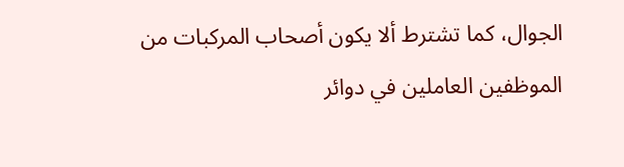الجوال، كما تشترط ألا يكون أصحاب المركبات من الموظفين العاملين في دوائر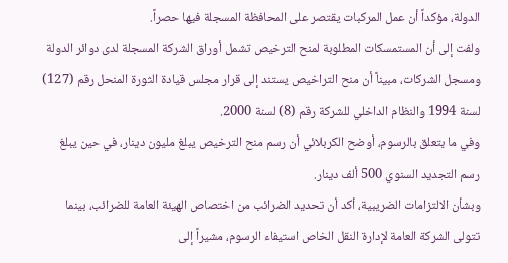الدولة، مؤكداً أن عمل المركبات يقتصر على المحافظة المسجلة فيها حصراً.
ولفت إلى أن المستمسكات المطلوبة لمنح الترخيص تشمل أوراق الشركة المسجلة لدى دوائر الدولة ومسجل الشركات، مبيناً أن منح التراخيص يستند إلى قرار مجلس قيادة الثورة المنحل رقم (127) لسنة 1994 والنظام الداخلي للشركة رقم (8) لسنة 2000.
وفي ما يتعلق بالرسوم، أوضح الكربلائي أن رسم منح الترخيص يبلغ مليون دينار، في حين يبلغ رسم التجديد السنوي 500 ألف دينار.
وبشأن الالتزامات الضريبية، أكد أن تحديد الضرائب من اختصاص الهيئة العامة للضرائب، بينما تتولى الشركة العامة لإدارة النقل الخاص استيفاء الرسوم، مشيراً إلى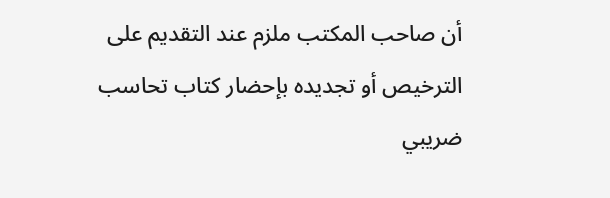أن صاحب المكتب ملزم عند التقديم على الترخيص أو تجديده بإحضار كتاب تحاسب ضريبي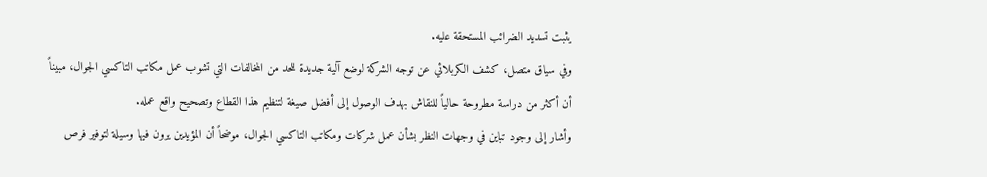يثبت تسديد الضرائب المستحقة عليه.
وفي سياق متصل، كشف الكربلائي عن توجه الشركة لوضع آلية جديدة للحد من المخالفات التي تشوب عمل مكاتب التاكسي الجوال، مبيناً أن أكثر من دراسة مطروحة حالياً للنقاش بهدف الوصول إلى أفضل صيغة لتنظيم هذا القطاع وتصحيح واقع عمله.
وأشار إلى وجود تباين في وجهات النظر بشأن عمل شركات ومكاتب التاكسي الجوال، موضحاً أن المؤيدين يرون فيها وسيلة لتوفير فرص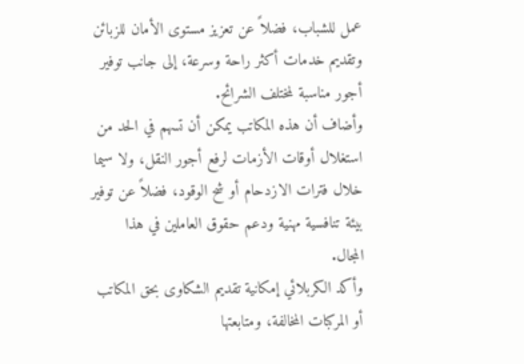عمل للشباب، فضلاً عن تعزيز مستوى الأمان للزبائن وتقديم خدمات أكثر راحة وسرعة، إلى جانب توفير أجور مناسبة لمختلف الشرائح.
وأضاف أن هذه المكاتب يمكن أن تسهم في الحد من استغلال أوقات الأزمات لرفع أجور النقل، ولا سيما خلال فترات الازدحام أو شح الوقود، فضلاً عن توفير بيئة تنافسية مهنية ودعم حقوق العاملين في هذا المجال.
وأكد الكربلائي إمكانية تقديم الشكاوى بحق المكاتب أو المركبات المخالفة، ومتابعتها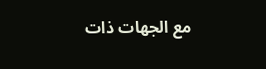مع الجهات ذات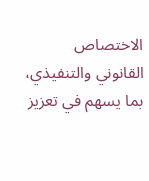الاختصاص القانوني والتنفيذي، بما يسهم في تعزيز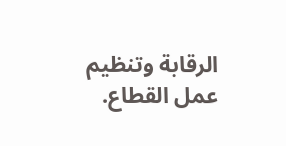الرقابة وتنظيم عمل القطاع.